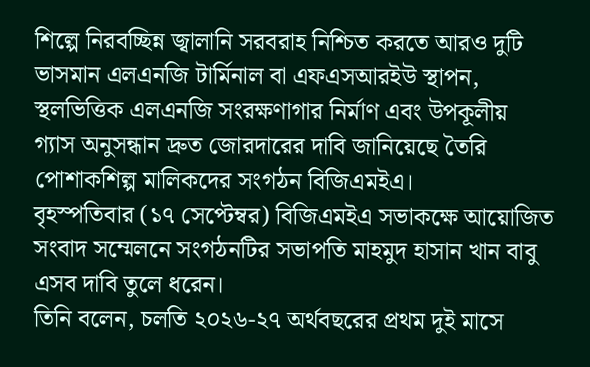শিল্পে নিরবচ্ছিন্ন জ্বালানি সরবরাহ নিশ্চিত করতে আরও দুটি ভাসমান এলএনজি টার্মিনাল বা এফএসআরইউ স্থাপন, স্থলভিত্তিক এলএনজি সংরক্ষণাগার নির্মাণ এবং উপকূলীয় গ্যাস অনুসন্ধান দ্রুত জোরদারের দাবি জানিয়েছে তৈরি পোশাকশিল্প মালিকদের সংগঠন বিজিএমইএ।
বৃহস্পতিবার (১৭ সেপ্টেম্বর) বিজিএমইএ সভাকক্ষে আয়োজিত সংবাদ সম্মেলনে সংগঠনটির সভাপতি মাহমুদ হাসান খান বাবু এসব দাবি তুলে ধরেন।
তিনি বলেন, চলতি ২০২৬-২৭ অর্থবছরের প্রথম দুই মাসে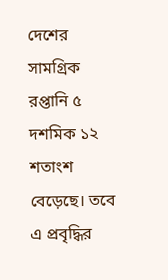দেশের সামগ্রিক রপ্তানি ৫ দশমিক ১২ শতাংশ বেড়েছে। তবে এ প্রবৃদ্ধির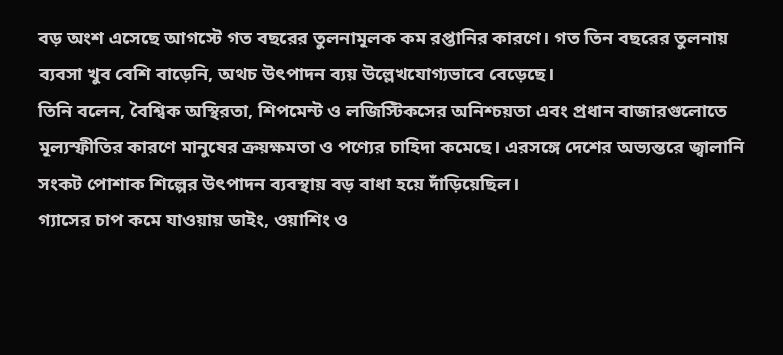বড় অংশ এসেছে আগস্টে গত বছরের তুলনামূলক কম রপ্তানির কারণে। গত তিন বছরের তুলনায় ব্যবসা খুব বেশি বাড়েনি, অথচ উৎপাদন ব্যয় উল্লেখযোগ্যভাবে বেড়েছে।
তিনি বলেন, বৈশ্বিক অস্থিরতা, শিপমেন্ট ও লজিস্টিকসের অনিশ্চয়তা এবং প্রধান বাজারগুলোতে মূল্যস্ফীতির কারণে মানুষের ক্রয়ক্ষমতা ও পণ্যের চাহিদা কমেছে। এরসঙ্গে দেশের অভ্যন্তরে জ্বালানি সংকট পোশাক শিল্পের উৎপাদন ব্যবস্থায় বড় বাধা হয়ে দাঁড়িয়েছিল।
গ্যাসের চাপ কমে যাওয়ায় ডাইং, ওয়াশিং ও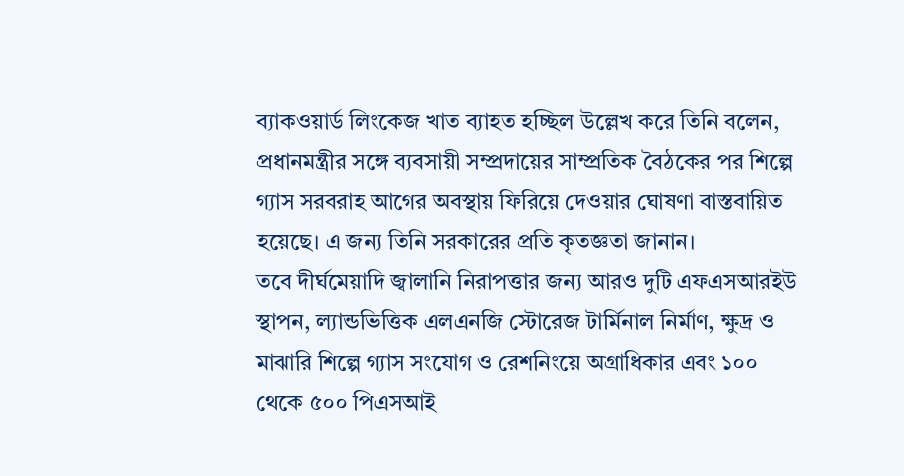ব্যাকওয়ার্ড লিংকেজ খাত ব্যাহত হচ্ছিল উল্লেখ করে তিনি বলেন, প্রধানমন্ত্রীর সঙ্গে ব্যবসায়ী সম্প্রদায়ের সাম্প্রতিক বৈঠকের পর শিল্পে গ্যাস সরবরাহ আগের অবস্থায় ফিরিয়ে দেওয়ার ঘোষণা বাস্তবায়িত হয়েছে। এ জন্য তিনি সরকারের প্রতি কৃতজ্ঞতা জানান।
তবে দীর্ঘমেয়াদি জ্বালানি নিরাপত্তার জন্য আরও দুটি এফএসআরইউ স্থাপন, ল্যান্ডভিত্তিক এলএনজি স্টোরেজ টার্মিনাল নির্মাণ, ক্ষুদ্র ও মাঝারি শিল্পে গ্যাস সংযোগ ও রেশনিংয়ে অগ্রাধিকার এবং ১০০ থেকে ৫০০ পিএসআই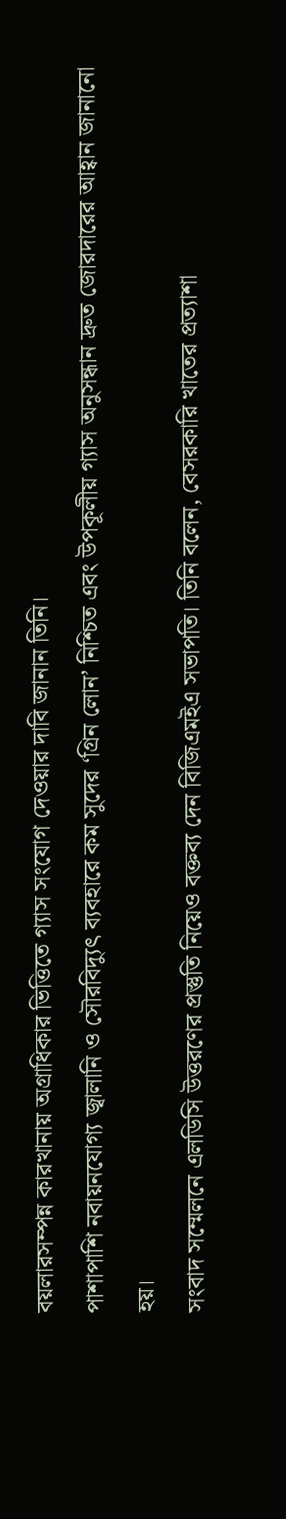বয়লারসম্পন্ন কারখানায় অগ্রাধিকার ভিত্তিতে গ্যাস সংযোগ দেওয়ার দাবি জানান তিনি।
পাশাপাশি নবায়নযোগ্য জ্বালানি ও সৌরবিদ্যুৎ ব্যবহারে কম সুদের ‘গ্রিন লোন’ নিশ্চিত এবং উপকূলীয় গ্যাস অনুসন্ধান দ্রুত জোরদারের আহ্বান জানানো হয়।
সংবাদ সম্মেলনে এলডিসি উত্তরণের প্রস্তুতি নিয়েও বক্তব্য দেন বিজিএমইএ সভাপতি। তিনি বলেন, বেসরকারি খাতের প্রত্যাশা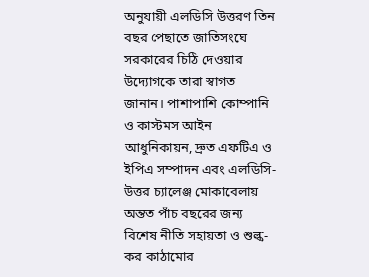অনুযায়ী এলডিসি উত্তরণ তিন বছর পেছাতে জাতিসংঘে সরকারের চিঠি দেওয়ার উদ্যোগকে তারা স্বাগত জানান। পাশাপাশি কোম্পানি ও কাস্টমস আইন আধুনিকায়ন, দ্রুত এফটিএ ও ইপিএ সম্পাদন এবং এলডিসি-উত্তর চ্যালেঞ্জ মোকাবেলায় অন্তত পাঁচ বছরের জন্য বিশেষ নীতি সহায়তা ও শুল্ক-কর কাঠামোর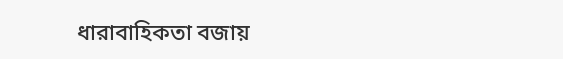ধারাবাহিকতা বজায়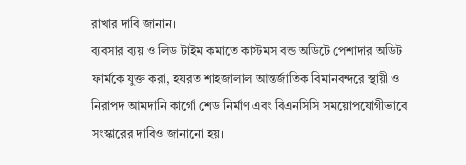রাখার দাবি জানান।
ব্যবসার ব্যয় ও লিড টাইম কমাতে কাস্টমস বন্ড অডিটে পেশাদার অডিট ফার্মকে যুক্ত করা, হযরত শাহজালাল আন্তর্জাতিক বিমানবন্দরে স্থায়ী ও নিরাপদ আমদানি কার্গো শেড নির্মাণ এবং বিএনসিসি সময়োপযোগীভাবে সংস্কারের দাবিও জানানো হয়।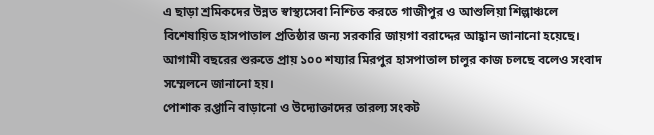এ ছাড়া শ্রমিকদের উন্নত স্বাস্থ্যসেবা নিশ্চিত করতে গাজীপুর ও আশুলিয়া শিল্পাঞ্চলে বিশেষায়িত হাসপাতাল প্রতিষ্ঠার জন্য সরকারি জায়গা বরাদ্দের আহ্বান জানানো হয়েছে। আগামী বছরের শুরুতে প্রায় ১০০ শয্যার মিরপুর হাসপাতাল চালুর কাজ চলছে বলেও সংবাদ সম্মেলনে জানানো হয়।
পোশাক রপ্তানি বাড়ানো ও উদ্যোক্তাদের তারল্য সংকট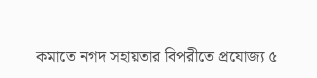কমাতে নগদ সহায়তার বিপরীতে প্রযোজ্য ৫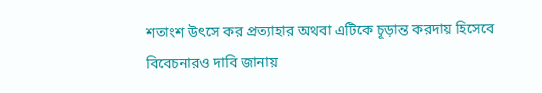শতাংশ উৎসে কর প্রত্যাহার অথবা এটিকে চূড়ান্ত করদায় হিসেবে বিবেচনারও দাবি জানায়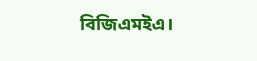বিজিএমইএ।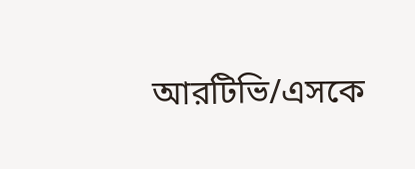আরটিভি/এসকে